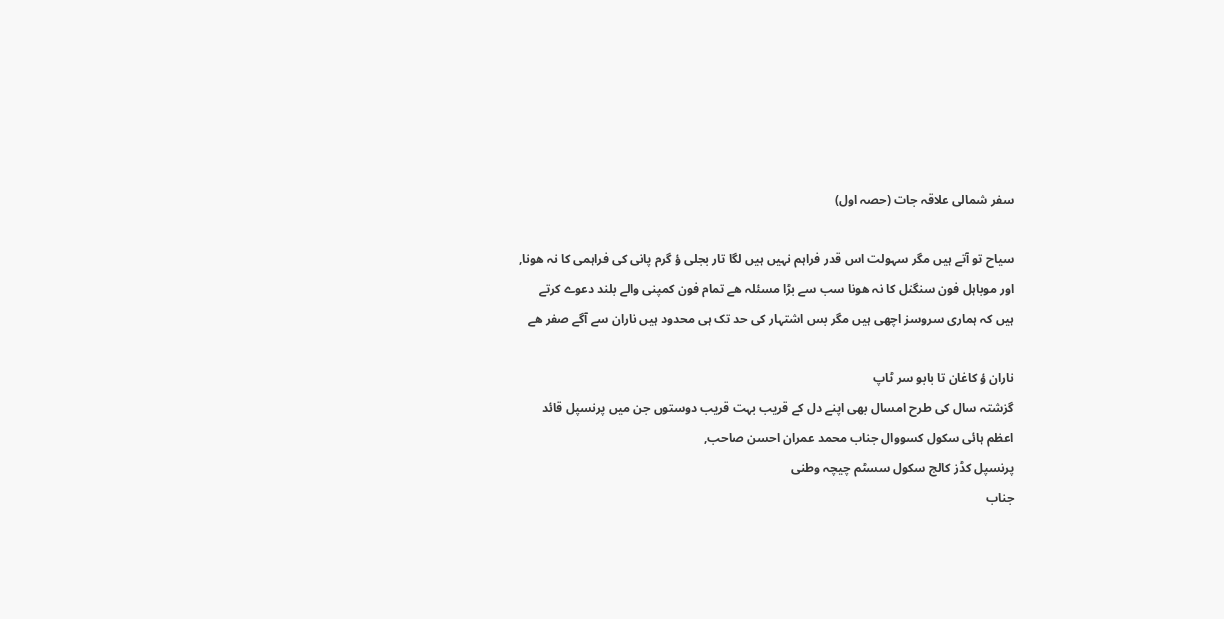سفر شمالی علاقہ جات (حصہ اول)

سیاح تو آتے ہیں مگر سہولت اس قدر فراہم نہیں ہیں لگا تار بجلی ؤ گرم پانی کی فراہمی کا نہ ھونا, اور موباہل فون سنگنل کا نہ ھونا سب سے بڑا مسئلہ ھے تمام فون کمپنی والے بلند دعوے کرتے ہیں کہ ہماری سروسز اچھی ہیں مگر بس اشتہار کی حد تک ہی محدود ہیں ناران سے آگے صفر ھے

ناران ؤ کاغان تا بابو سر ٹاپ
گزشتہ سال کی طرح امسال بھی اپنے دل کے قریب بہت قریب دوستوں جن میں پرنسپل قائد اعظم ہائی سکول کسووال جناب محمد عمران احسن صاحب,
پرنسپل کڈز کالج سکول سسٹم چیچہ وطنی
جناب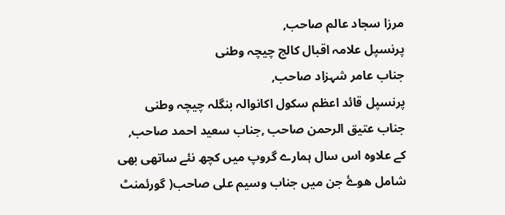مرزا سجاد عالم صاحب,
پرنسپل علامہ اقبال کالج چیچہ وطنی
جناب عامر شہزاد صاحب,
پرنسپل قائد اعظم سکول اکانوالہ بنگلہ چیچہ وطنی
جناب عتیق الرحمن صاحب ,جناب سعید احمد صاحب, کے علاوہ اس سال ہمارے گروپ میں کچھ نئے ساتھی بھی شامل ھوۓ جن میں جناب وسیم علی صاحب( گورئمنٹ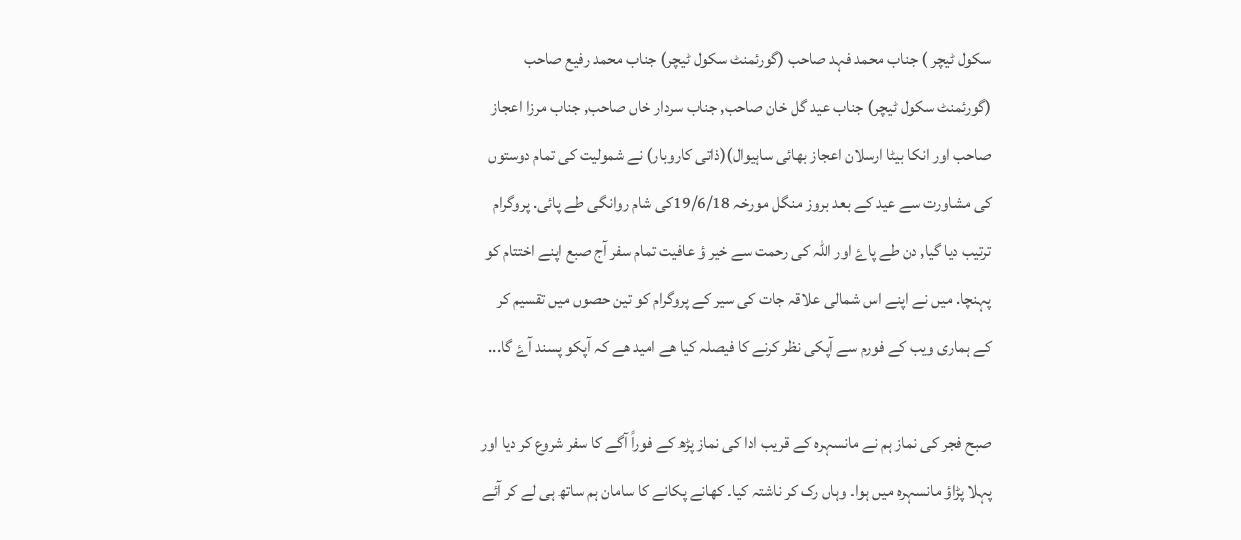سکول ٹیچر ) جناب محمد فہد صاحب (گورئمنٹ سکول ٹیچر) جناب محمد رفیع صاحب (گورئمنٹ سکول ٹیچر) جناب عید گل خان صاحب, جناب سردار خاں صاحب, جناب مرزا اعجاز صاحب اور انکا بیٹا ارسلان اعجاز بھائی ساہیوال)(ذاتی کاروبار) نے شمولیت کی تمام دوستوں کی مشاورت سے عید کے بعد بروز منگل مورخہ 19/6/18کی شام روانگی طے پائی. پروگرام ترتیب دیا گیا, دن طے پاۓ اور اللہ کی رحمت سے خیر ؤ عافیت تمام سفر آج صبع اپنے اختتام کو پہنچا. میں نے اپنے اس شمالی علاقہ جات کی سیر کے پروگرام کو تین حصوں میں تقسیم کر کے ہماری ویب کے فورم سے آپکی نظر کرنے کا فیصلہ کیا ھے امید ھے کہ آپکو پسند آۓ گا...

صبح فجر کی نماز ہم نے مانسہرہ کے قریب ادا کی نماز پڑھ کے فوراً آگے کا سفر شروع کر دیا اور پہلا پڑاؤ مانسہرہ میں ہوا۔ وہاں رک کر ناشتہ کیا۔ کھانے پکانے کا سامان ہم ساتھ ہی لے کر آئے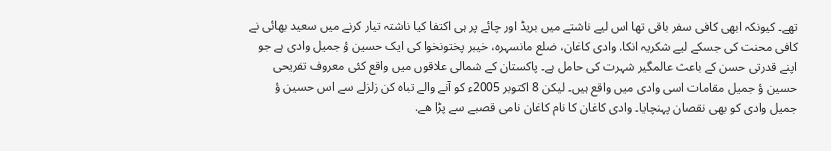تھے۔ کیونکہ ابھی کافی سفر باقی تھا اس لیے ناشتے میں بریڈ اور چائے پر ہی اکتفا کیا ناشتہ تیار کرنے میں سعید بھائی نے کافی محنت کی جسکے لیے شکریہ انکا. وادی کاغان، ضلع مانسہرہ، خیبر پختونخوا کی ایک حسین ؤ جمیل وادی ہے جو اپنے قدرتی حسن کے باعث عالمگیر شہرت کی حامل ہے۔ پاکستان کے شمالی علاقوں میں واقع کئی معروف تفریحی حسین ؤ جمیل مقامات اسی وادی میں واقع ہیں۔ لیکن 8 اکتوبر 2005ء کو آنے والے تباہ کن زلزلے سے اس حسین ؤ جمیل وادی کو بھی نقصان پہنچایا۔ وادی کاغان کا نام کاغان نامی قصبے سے پڑا ھے.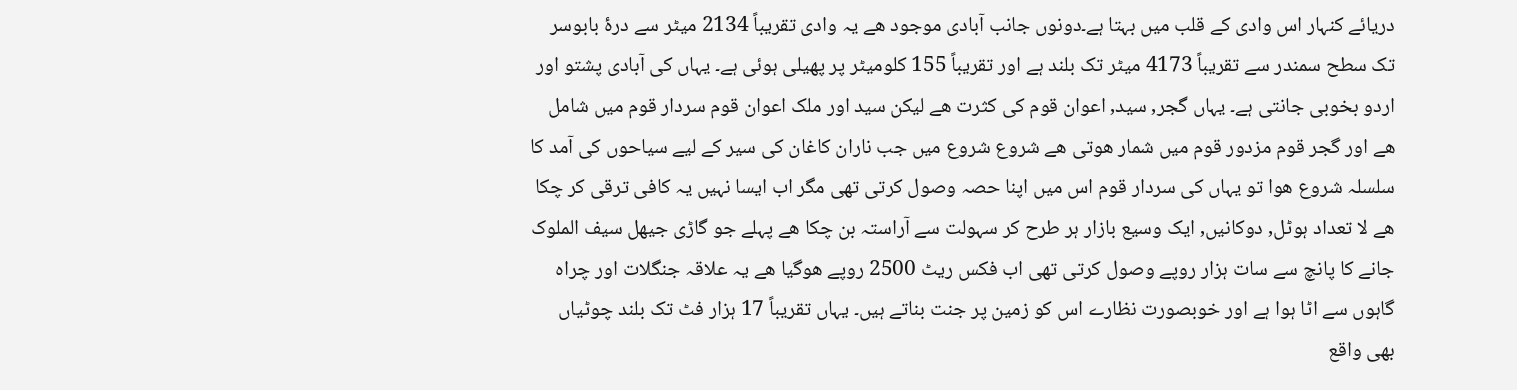دریائے کنہار اس وادی کے قلب میں بہتا ہے۔دونوں جانب آبادی موجود ھے یہ وادی تقریباً 2134 میٹر سے درۂ بابوسر تک سطح سمندر سے تقریباً 4173 میٹر تک بلند ہے اور تقریباً 155 کلومیٹر پر پھیلی ہوئی ہے۔ یہاں کی آبادی پشتو اور اردو بخوبی جانتی ہے۔ یہاں گجر, سید, اعوان قوم کی کثرت ھے لیکن سید اور ملک اعوان قوم سردار قوم میں شامل ھے اور گجر قوم مزدور قوم میں شمار ھوتی ھے شروع شروع میں جب ناران کاغان کی سیر کے لیے سیاحوں کی آمد کا سلسلہ شروع ھوا تو یہاں کی سردار قوم اس میں اپنا حصہ وصول کرتی تھی مگر اب ایسا نہیں یہ کافی ترقی کر چکا ھے لا تعداد ہوٹل, دوکانیں, ایک وسیع بازار ہر طرح کر سہولت سے آراستہ بن چکا ھے پہلے جو گاڑی جیھل سیف الملوک جانے کا پانچ سے سات ہزار روپے وصول کرتی تھی اب فکس ریٹ 2500 روپے ھوگیا ھے یہ علاقہ جنگلات اور چراہ گاہوں سے اٹا ہوا ہے اور خوبصورت نظارے اس کو زمین پر جنت بناتے ہیں۔ یہاں تقریباً 17 ہزار فٹ تک بلند چوٹیاں بھی واقع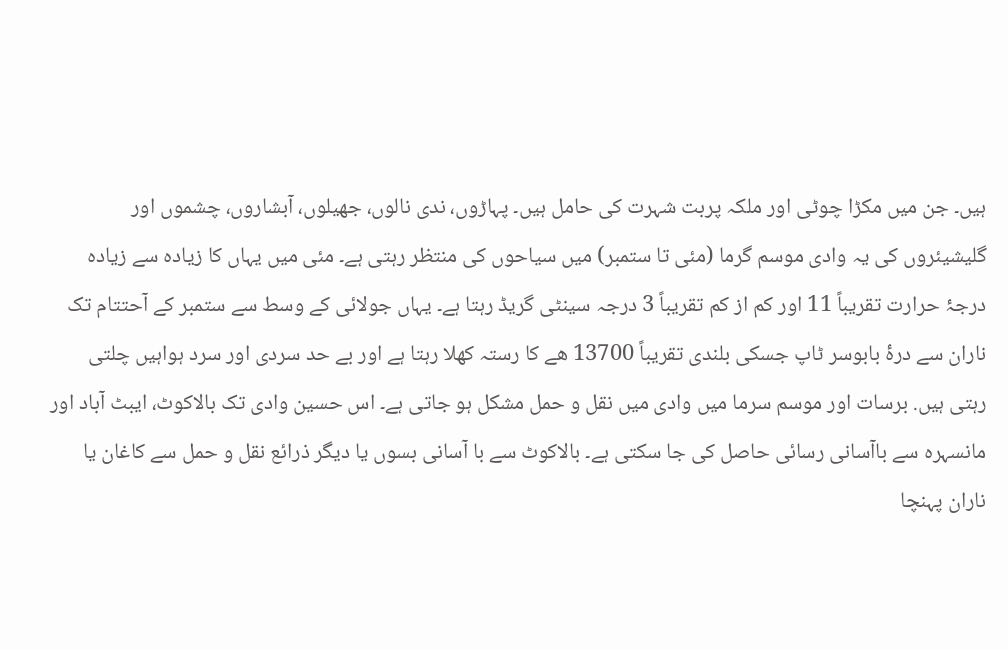ہیں۔ جن میں مکڑا چوٹی اور ملکہ پربت شہرت کی حامل ہیں۔ پہاڑوں، ندی نالوں، جھیلوں، آبشاروں، چشموں اور گلیشیئروں کی یہ وادی موسم گرما (مئی تا ستمبر) میں سیاحوں کی منتظر رہتی ہے۔ مئی میں یہاں کا زیادہ سے زیادہ درجۂ حرارت تقریباً 11 اور کم از کم تقریباً 3 درجہ سینٹی گریڈ رہتا ہے۔ یہاں جولائی کے وسط سے ستمبر کے آحتتام تک ناران سے درۂ بابوسر ٹاپ جسکی بلندی تقریباً 13700 ھے کا رستہ کھلا رہتا ہے اور بے حد سردی اور سرد ہواہیں چلتی رہتی ہیں. برسات اور موسم سرما میں وادی میں نقل و حمل مشکل ہو جاتی ہے۔ اس حسین وادی تک بالاکوٹ، ایبٹ آباد اور مانسہرہ سے باآسانی رسائی حاصل کی جا سکتی ہے۔ بالاکوٹ سے با آسانی بسوں یا دیگر ذرائع نقل و حمل سے کاغان یا ناران پہنچا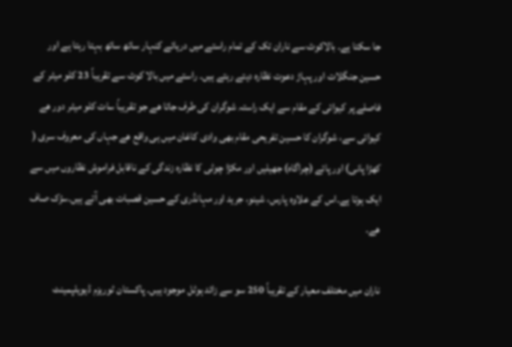جا سکتا ہے۔ بالاکوٹ سے ناران تک کے تمام راستے میں دریائے کنہار ساتھ ساتھ بہتا رہتا ہے اور حسین جنگلات اور پہاڑ دعوت نظارہ دیتے رہتے ہیں۔ راستے میں بالا کوٹ سے تقریباً 23 کلو میٹر کے فاصلے پر کیوائی کے مقام سے ایک راستہ شوگران کی طرف جاتا ھے جو تقریباً سات کلو میٹر دور ھے کیوائی سے، شوگران کا حسین تفریحی مقام بھی وادی کاغان میں ہی واقع ھے جہاں کی معروف سری ( کھڑا پانی) اور پائے (چراگاہ) جھیلیں اور مکڑا چوٹی کا نظارہ زندگی کے ناقابل فراموش نظاروں میں سے ایک ہوتا ہے۔اس کے علاوہ پارس، شینو، جرید اور مہانڈری کے حسین قصبات بھی آتے ہیں۔سڑک صاف ھے.

ناران میں مختلف معیار کے تقریباً 250 سو سے زائد ہوٹل موجود ہیں۔ پاکستان ٹوریزم ڈیویلپمینٹ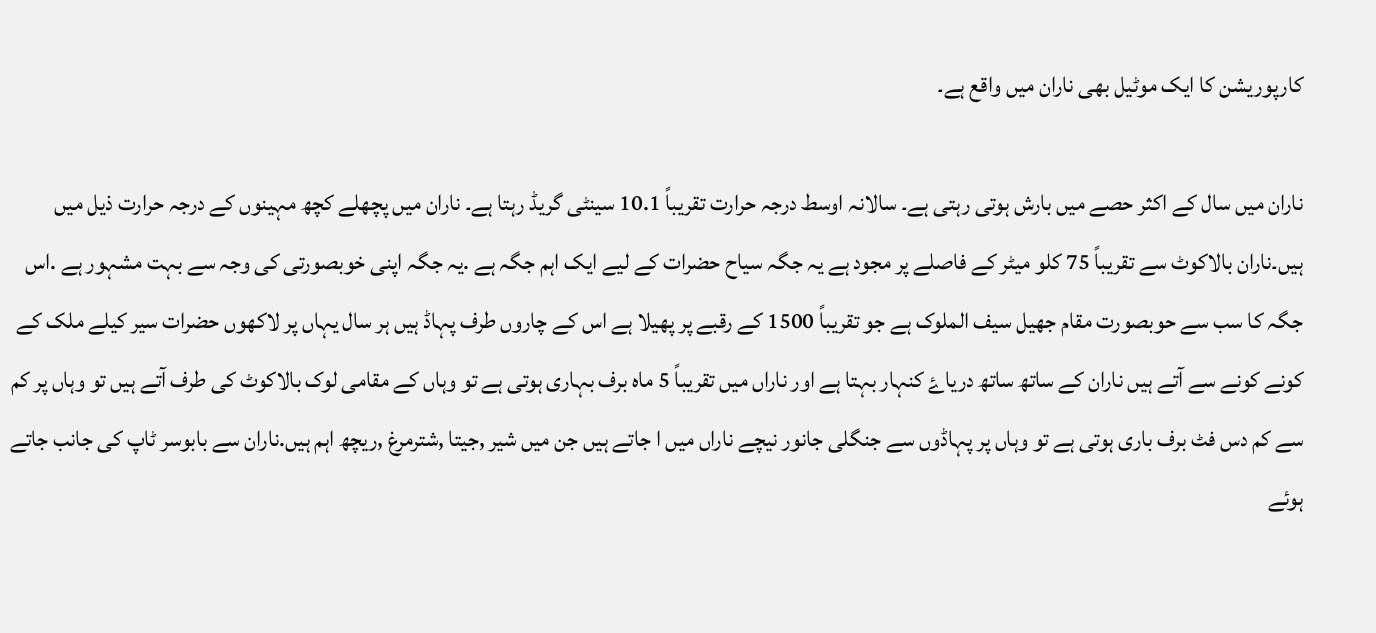کارپوریشن کا ایک موٹیل بھی ناران میں واقع ہے۔

ناران میں سال کے اکثر حصے میں بارش ہوتی رہتی ہے۔ سالانہ اوسط درجہ حرارت تقریباً 10.1 سینٹی گریڈ رہتا ہے۔ ناران میں پچھلے کچھ مہینوں کے درجہ حرارت ذیل میں ہیں۔ناران بالاکوٹ سے تقریباً 75 کلو میٹر کے فاصلے پر مجود ہے یہ جگہ سیاح حضرات کے لیے ایک اہم جگہ ہے .یہ جگہ اپنی خوبصورتی کی وجہ سے بہت مشہور ہے .اس جگہ کا سب سے حوبصورت مقام جھیل سیف الملوک ہے جو تقریباً 1500 کے رقبے پر پھیلا ہے اس کے چاروں طرف پہاڈ ہیں ہر سال یہاں پر لاکھوں حضرات سیر کیلے ملک کے کونے کونے سے آتے ہیں ناران کے ساتھ ساتھ دریاۓ کنہار بہتا ہے اور ناراں میں تقریباً 5 ماہ برف بہاری ہوتی ہے تو وہاں کے مقامی لوک بالاکوٹ کی طرف آتے ہیں تو وہاں پر کم سے کم دس فٹ برف باری ہوتی ہے تو وہاں پر پہاڈوں سے جنگلی جانور نیچے ناراں میں ا جاتے ہیں جن میں شیر ,جیتا ,شترمرغ ,ریچھ اہم ہیں.ناران سے بابوسر ٹاپ کی جانب جاتے ہوئے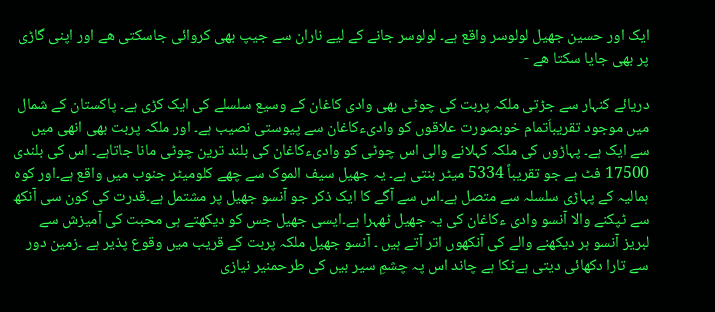ایک اور حسین جھیل لولوسر واقع ہے۔ لولوسر جانے کے لیے ناران سے جیپ بھی کروائی جاسکتی ھے اور اپنی گاڑی پر بھی جایا سکتا ھے -

دریائے کنہار سے جڑتی ملکہ پربت کی چوٹی بھی وادی کاغان کے وسیع سلسلے کی ایک کڑی ہے۔ پاکستان کے شمال میں موجود تقریباَتمام خوبصورت علاقوں کو وادیءکاغان سے پیوستی نصیب ہے۔ اور ملکہ پربت بھی انھی میں سے ایک ہے۔ پہاڑوں کی ملکہ کہلانے والی اس چوٹی کو وادیءکاغان کی بلند ترین چوٹی مانا جاتاہے۔ اس کی بلندی 17500 فٹ ہے جو تقریباً 5334 میٹر بنتی ہے۔ یہ جھیل سیف الموک سے چھے کلومیٹر جنوب میں واقع ہے۔اور کوہ ہمالیہ کے پہاڑی سلسلہ سے متصل ہے۔اس سے آگے کا ایک ذکر جو آنسو جھیل پر مشتمل ہے۔قدرت کی کون سی آنکھ سے ٹپکنے والا آنسو وادی ءکاغان کی یہ جھیل ٹھہرا ہے۔ایسی جھیل جس کو دیکھتے ہی محبت کی آمیزش سے لبریز آنسو ہر دیکھنے والے کی آنکھوں اتر آتے ہیں ۔ آنسو جھیل ملکہ پربت کے قریب میں وقوع پذیر ہے ۔زمین دور سے تارا دکھائی دیتی ہےٹکا ہے چاند اس پہ چشمِ سیر بیں کی طرحمنیر نیازی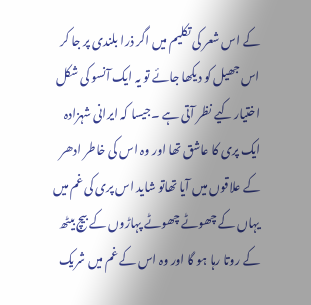کے اس شعر کی تکلیم میں اگر ذرا بلندی پر جا کر اس جھیل کو دیکھا جائے تو یہ ایک آنسو کی شکل اختیار کیے نظر آتی ہے ۔جیسا کہ ایرانی شہزادہ ایک پری کا عاشق تھا اور وہ اس کی خاطر ادھر کے علاقوں میں آیا تھاتو شاید اس پری کی غم میں یہاں کے چھوٹے چھوٹے پہاڑوں کے بیچ بیٹھ کے روتا رہا ہو گا اور وہ اس کے غم میں شریک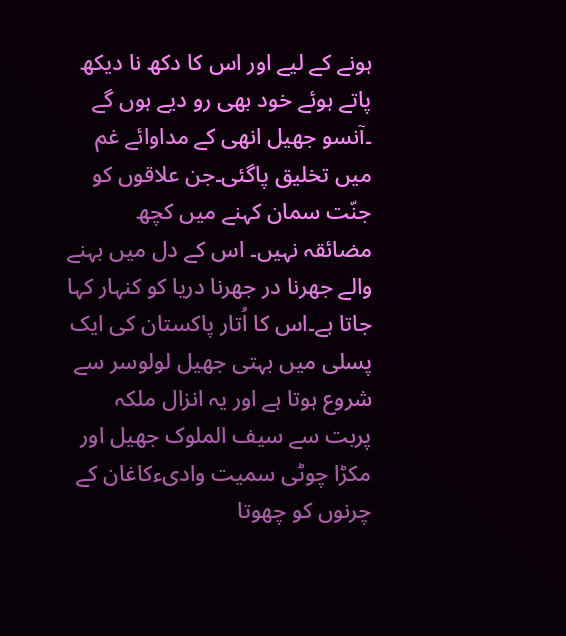ہونے کے لیے اور اس کا دکھ نا دیکھ پاتے ہوئے خود بھی رو دیے ہوں گے ۔آنسو جھیل انھی کے مداوائے غم میں تخلیق پاگئی۔جن علاقوں کو جنّت سمان کہنے میں کچھ مضائقہ نہیں۔ اس کے دل میں بہنے والے جھرنا در جھرنا دریا کو کنہار کہا جاتا ہے۔اس کا اُتار پاکستان کی ایک پسلی میں بہتی جھیل لولوسر سے شروع ہوتا ہے اور یہ انزال ملکہ پربت سے سیف الملوک جھیل اور مکڑا چوٹی سمیت وادیءکاغان کے چرنوں کو چھوتا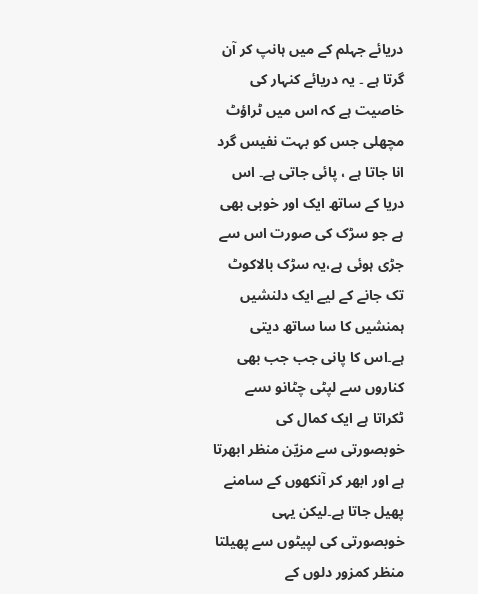دریائے جہلم کے میں ہانپ کر آن گرتا ہے ۔ یہ دریائے کنہار کی خاصیت ہے کہ اس میں ٹراؤٹ مچھلی جس کو بہت نفیس گرد انا جاتا ہے ، پائی جاتی ہے۔ اس دریا کے ساتھ ایک اور خوبی بھی ہے جو سڑک کی صورت اس سے جڑی ہوئی ہے،یہ سڑک بالاکوٹ تک جانے کے لیے ایک دلنشیں ہمنشیں کا سا ساتھ دیتی ہے۔اس کا پانی جب جب بھی کناروں سے لپٹی چٹانو ںسے ٹکراتا ہے ایک کمال کی خوبصورتی سے مزیّن منظر ابھرتا ہے اور ابھر کر آنکھوں کے سامنے پھیل جاتا ہے۔لیکن یہی خوبصورتی کی لپیٹوں سے پھیلتا منظر کمزور دلوں کے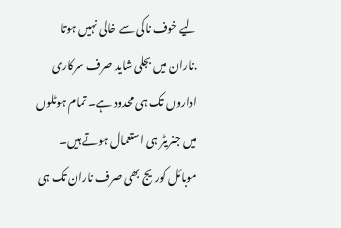لیے خوف ناکی سے خالی نہیں ہوتا .ناران میں بجلی شاید صرف سرکاری اداروں تک ہی محدود ہے۔ تمام ہوٹلوں میں جنریٹر ہی استعمال ہوتے ہیں۔ موبائل کوریج بھی صرف ناران تک ہی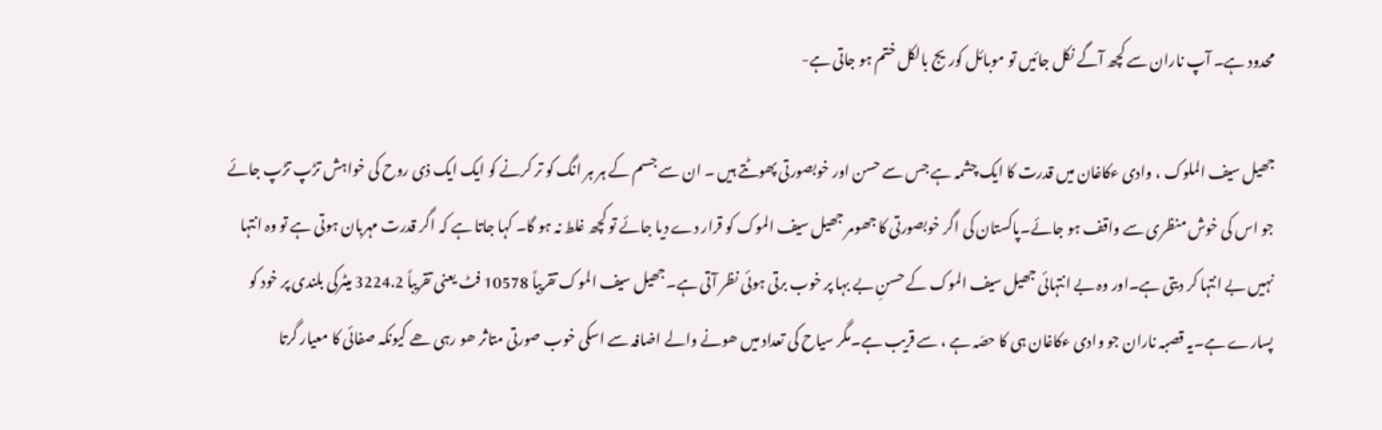محدود ہے۔ آپ ناران سے کچھ آگے نکل جائیں تو موبائل کوریج بالکل ختم ہو جاتی ہے-

جھیل سیف الملوک ، وادی ءکاغان میں قدرت کا ایک چشمہ ہے جس سے حسن اور خوبصورتی پھوٹتے ہیں ۔ ان سے جسم کے ہر ہر انگ کو تر کرنے کو ایک ایک ذی روح کی خواہش تڑپ تڑپ جائے جو اس کی خوش منظری سے واقف ہو جائے۔پاکستان کی اگر خوبصورتی کا جھومر جھیل سیف الموک کو قرار دے دیا جائے تو کچھ غلط نہ ہو گا۔ کہا جاتا ہے کہ اگر قدرت مہربان ہوتی ہے تو وہ انتہا نہیں بے انتہا کر دیتی ہے۔اور وہ بے انتہائی جھیل سیف الموک کے حسنِ بے بہا پر خوب برتی ہوئی نظر آتی ہے۔جھیل سیف الموک تقریباً 10578 فٹ یعنی تقریباً 3224.2 میٹرکی بلندی پر خود کو پسارے ہے۔یہ قصبہ ناران جو وادی ءکاغان ہی کا حصّہ ہے ، سے قریب ہے۔مگر سیاح کی تعداد میں ھونے والے اضافہ سے اسکی خوب صورتی متاثر ھو رہی ھے کیونکہ صفائی کا معیار گرتا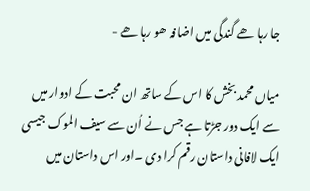جا رہا ھے گندگی میں اضافہ ھو رہا ھے -

میاں محمد بخش کا اس کے ساتھ ان محبت کے ادوار میں سے ایک دور جڑتا ہے جس نے اُن سے سیف الموک جیسی ایک لافانی داستان رقم کرا دی ۔اور اس داستان میں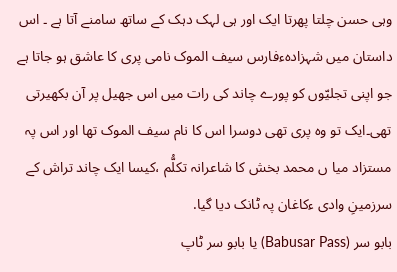وہی حسن چلتا پھرتا ایک اور ہی لہک دہک کے ساتھ سامنے آتا ہے ۔ اس داستان میں شہزادہءفارس سیف الموک نامی پری کا عاشق ہو جاتا ہے جو اپنی تجلیّوں کو پورے چاند کی رات میں اس جھیل پر آن بکھیرتی تھی۔ایک تو وہ پری تھی دوسرا اس کا نام سیف الموک تھا اور اس پہ مستزاد میا ں محمد بخش کا شاعرانہ تکلُّم ،کیسا ایک چاند تراش کے سرزمینِ وادی ءکاغان پہ ٹانک دیا گیا.
بابو سر (Babusar Pass) یا بابو سر ٹاپ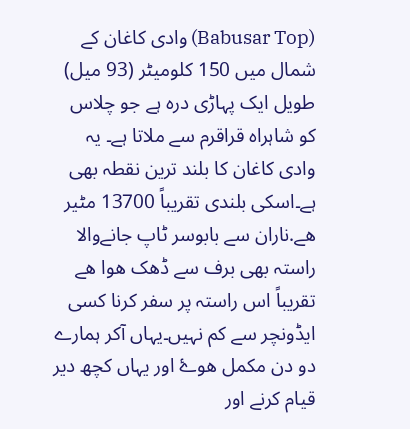(Babusar Top) وادی کاغان کے شمال میں 150 کلومیٹر (93 میل) طویل ایک پہاڑی درہ ہے جو چلاس کو شاہراہ قراقرم سے ملاتا ہے۔ یہ وادی کاغان کا بلند ترین نقطہ بھی ہے۔اسکی بلندی تقریباً 13700 مٹیر ھے.ناران سے بابوسر ٹاپ جانےوالا راستہ بھی برف سے ڈھک ھوا ھے تقریباً اس راستہ پر سفر کرنا کسی ایڈونچر سے کم نہیں۔یہاں آکر ہمارے دو دن مکمل ھوۓ اور یہاں کچھ دیر قیام کرنے اور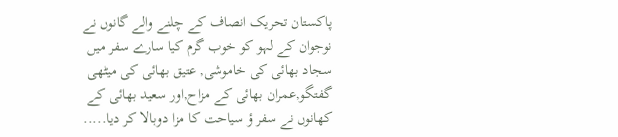پاکستان تحریک انصاف کے چلنے والے گانوں نے نوجوان کے لہو کو خوب گرم کیا سارے سفر میں سجاد بھائی کی خاموشی, عتیق بھائی کی میٹھی گفتگو,عمران بھائی کے مزاح,اور سعید بھائی کے کھانوں نے سفر ؤ سیاحت کا مزا دوبالا کر دیا.....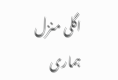اگلی منزل ہماری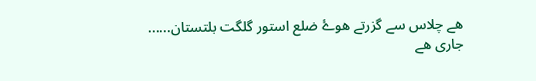ھے چلاس سے گزرتے ھوۓ ضلع استور گلگت بلتستان...... جاری ھے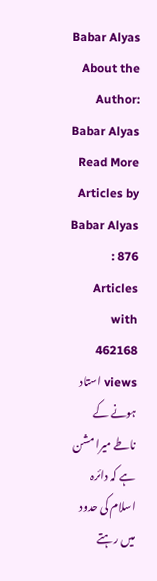Babar Alyas
About the Author: Babar Alyas Read More Articles by Babar Alyas : 876 Articles with 462168 views استاد ہونے کے ناطے میرا مشن ہے کہ دائرہ اسلام کی حدود میں رہتے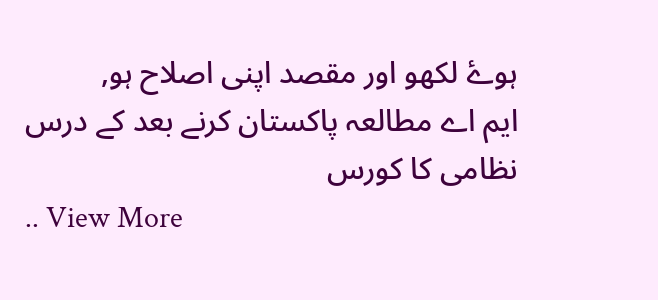ہوۓ لکھو اور مقصد اپنی اصلاح ہو,
ایم اے مطالعہ پاکستان کرنے بعد کے درس نظامی کا کورس
.. View More